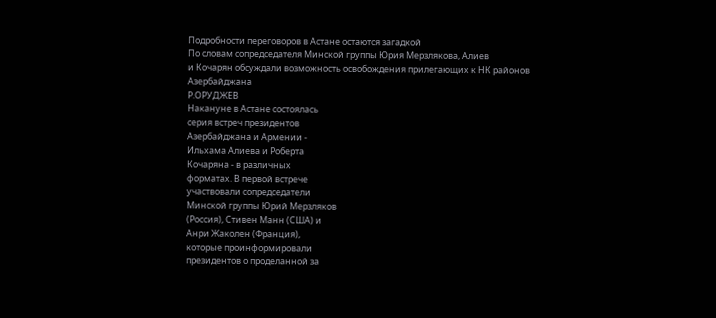Подробности переговоров в Астане остаются загадкой
По словам сопредседателя Минской группы Юрия Мерзлякова, Алиев
и Кочарян обсуждали возможность освобождения прилегающих к НК районов
Азербайджана
Р.ОРУДЖЕВ
Hакануне в Астане состоялась
серия встреч президентов
Азербайджана и Армении -
Ильхама Алиева и Роберта
Кочаряна - в различных
форматах. В первой встрече
участвовали сопредседатели
Минской группы Юрий Мерзляков
(Россия), Стивен Манн (США) и
Анри Жаколен (Франция),
которые проинформировали
президентов о проделанной за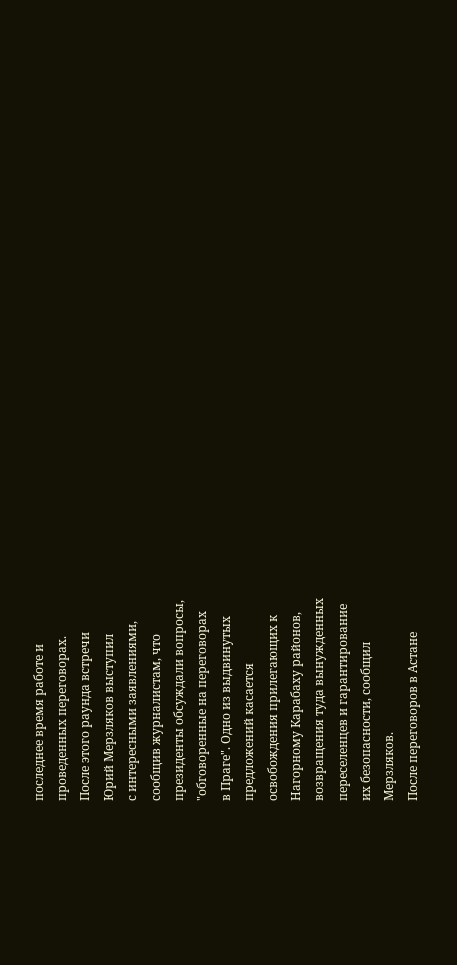последнее время работе и
проведенных переговорах.
После этого раунда встречи
Юрий Мерзляков выступил
с интересными заявлениями,
сообщив журналистам, что
президенты обсуждали вопросы,
"обговоренные на переговорах
в Праге". Одно из выдвинутых
предложений касается
освобождения прилегающих к
Нагорному Карабаху районов,
возвращения туда вынужденных
переселенцев и гарантирование
их безопасности, сообщил
Мерзляков.
После переговоров в Астане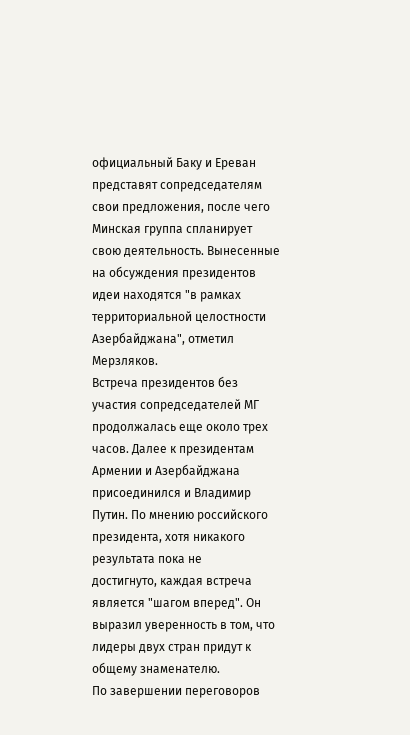официальный Баку и Ереван
представят сопредседателям
свои предложения, после чего
Минская группа спланирует
свою деятельность. Вынесенные
на обсуждения президентов
идеи находятся "в рамках
территориальной целостности
Азербайджана", отметил
Мерзляков.
Встреча президентов без
участия сопредседателей МГ
продолжалась еще около трех
часов. Далее к президентам
Армении и Азербайджана
присоединился и Владимир
Путин. По мнению российского
президента, хотя никакого
результата пока не
достигнуто, каждая встреча
является "шагом вперед". Он
выразил уверенность в том, что
лидеры двух стран придут к
общему знаменателю.
По завершении переговоров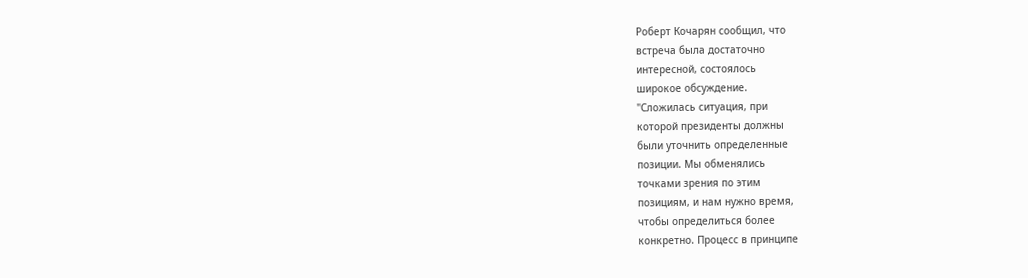Роберт Кочарян сообщил, что
встреча была достаточно
интересной, состоялось
широкое обсуждение.
"Сложилась ситуация, при
которой президенты должны
были уточнить определенные
позиции. Мы обменялись
точками зрения по этим
позициям, и нам нужно время,
чтобы определиться более
конкретно. Процесс в принципе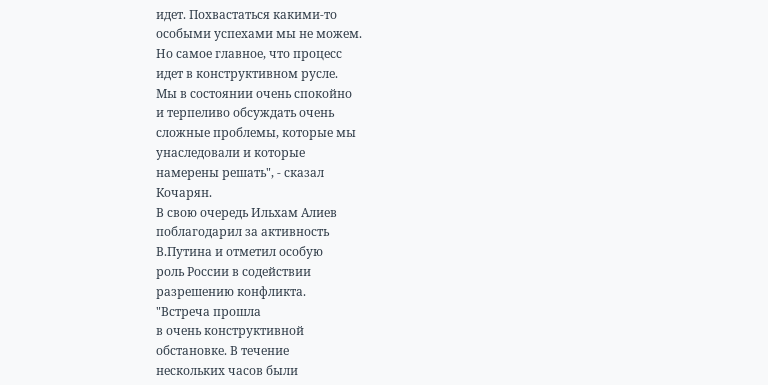идет. Похвастаться какими-то
особыми успехами мы не можем.
Но самое главное, что процесс
идет в конструктивном русле.
Мы в состоянии очень спокойно
и терпеливо обсуждать очень
сложные проблемы, которые мы
унаследовали и которые
намерены решать", - сказал
Кочарян.
В свою очередь Ильхам Алиев
поблагодарил за активность
В.Путина и отметил особую
роль России в содействии
разрешению конфликта.
"Встреча прошла
в очень конструктивной
обстановке. В течение
нескольких часов были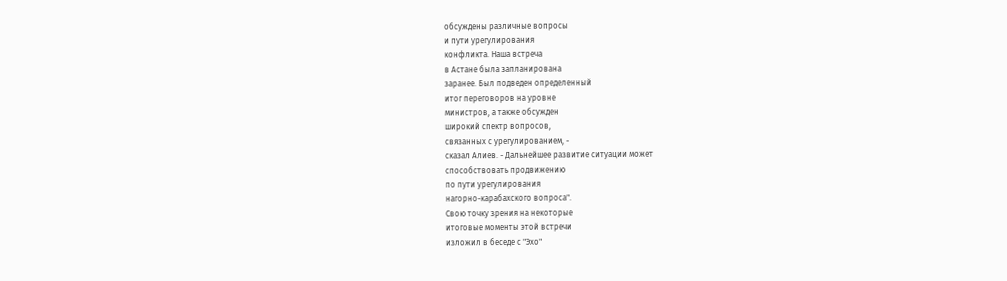обсуждены различные вопросы
и пути урегулирования
конфликта. Наша встреча
в Астане была запланирована
заранее. Был подведен определенный
итог переговоров на уровне
министров, а также обсужден
широкий спектр вопросов,
связанных с урегулированием, -
сказал Алиев. - Дальнейшее развитие ситуации может
способствовать продвижению
по пути урегулирования
нагорно-карабахского вопроса".
Свою точку зрения на некоторые
итоговые моменты этой встречи
изложил в беседе с "Эхо"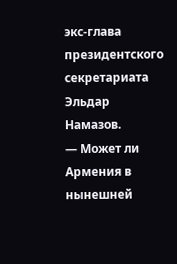экс-глава президентского
секретариата Эльдар Намазов.
— Может ли Армения в нынешней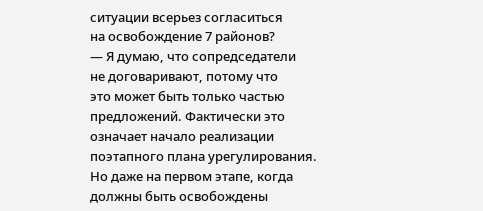ситуации всерьез согласиться
на освобождение 7 районов?
— Я думаю, что сопредседатели
не договаривают, потому что
это может быть только частью
предложений. Фактически это
означает начало реализации
поэтапного плана урегулирования.
Но даже на первом этапе, когда
должны быть освобождены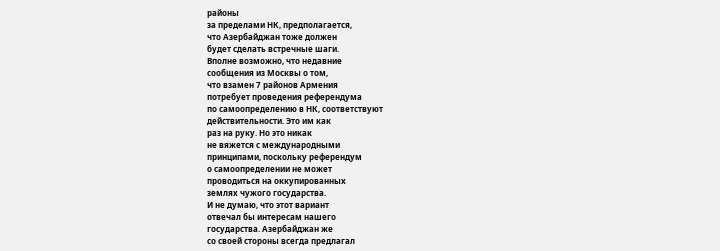районы
за пределами НК, предполагается,
что Азербайджан тоже должен
будет сделать встречные шаги.
Вполне возможно, что недавние
сообщения из Москвы о том,
что взамен 7 районов Армения
потребует проведения референдума
по самоопределению в НК, соответствуют
действительности. Это им как
раз на руку. Но это никак
не вяжется с международными
принципами, поскольку референдум
о самоопределении не может
проводиться на оккупированных
землях чужого государства.
И не думаю, что этот вариант
отвечал бы интересам нашего
государства. Азербайджан же
со своей стороны всегда предлагал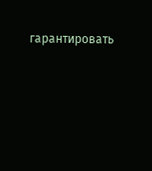гарантировать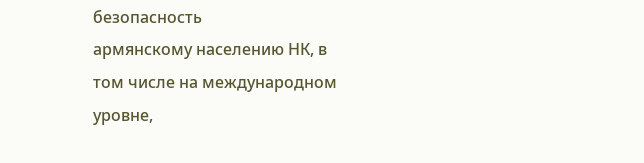безопасность
армянскому населению НК, в
том числе на международном
уровне,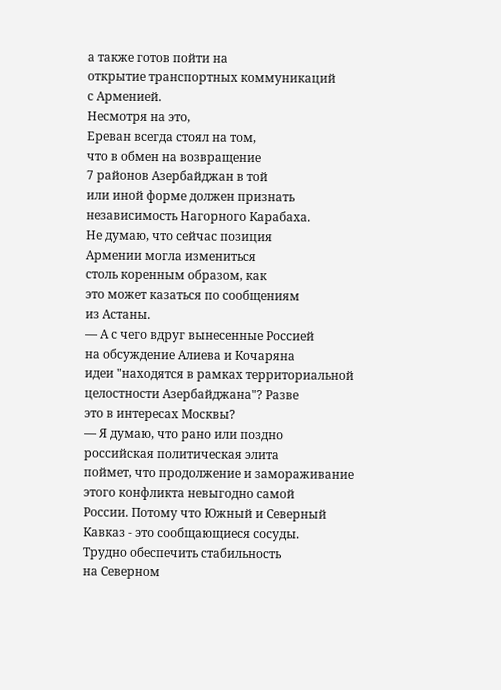а также готов пойти на
открытие транспортных коммуникаций
с Арменией.
Несмотря на это,
Ереван всегда стоял на том,
что в обмен на возвращение
7 районов Азербайджан в той
или иной форме должен признать
независимость Нагорного Карабаха.
Не думаю, что сейчас позиция
Армении могла измениться
столь коренным образом, как
это может казаться по сообщениям
из Астаны.
— А с чего вдруг вынесенные Россией
на обсуждение Алиева и Кочаряна
идеи "находятся в рамках территориальной
целостности Азербайджана"? Разве
это в интересах Москвы?
— Я думаю, что рано или поздно
российская политическая элита
поймет, что продолжение и замораживание
этого конфликта невыгодно самой
России. Потому что Южный и Северный
Кавказ - это сообщающиеся сосуды.
Трудно обеспечить стабильность
на Северном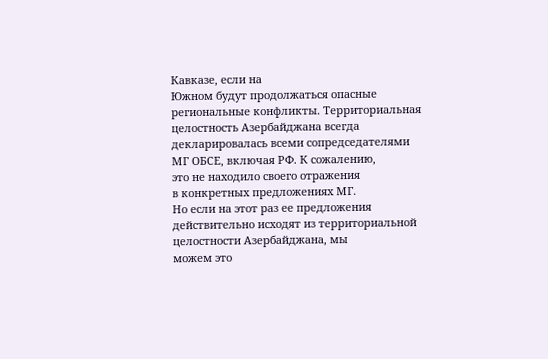Кавказе, если на
Южном будут продолжаться опасные
региональные конфликты. Территориальная
целостность Азербайджана всегда
декларировалась всеми сопредседателями
МГ ОБСЕ, включая РФ. К сожалению,
это не находило своего отражения
в конкретных предложениях МГ.
Но если на этот раз ее предложения
действительно исходят из территориальной
целостности Азербайджана, мы
можем это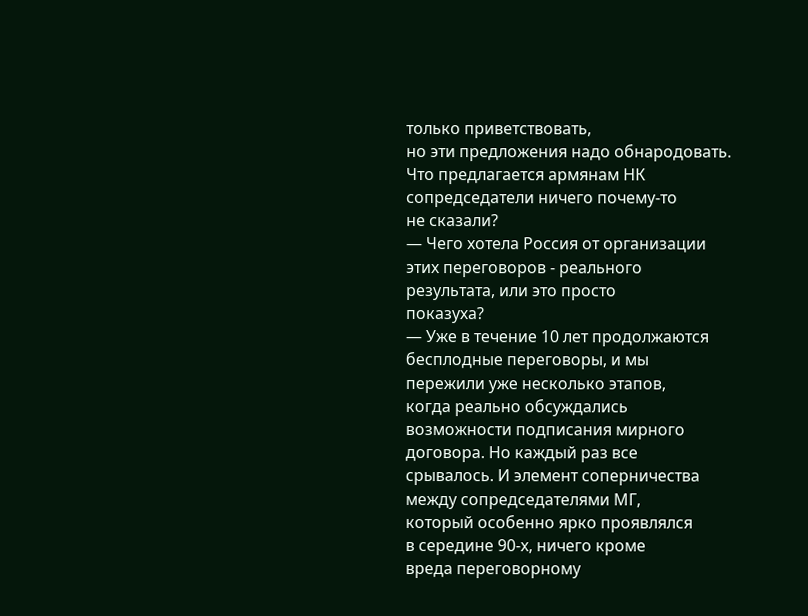только приветствовать,
но эти предложения надо обнародовать.
Что предлагается армянам НК
сопредседатели ничего почему-то
не сказали?
— Чего хотела Россия от организации
этих переговоров - реального
результата, или это просто
показуха?
— Уже в течение 10 лет продолжаются
бесплодные переговоры, и мы
пережили уже несколько этапов,
когда реально обсуждались
возможности подписания мирного
договора. Но каждый раз все
срывалось. И элемент соперничества
между сопредседателями МГ,
который особенно ярко проявлялся
в середине 90-х, ничего кроме
вреда переговорному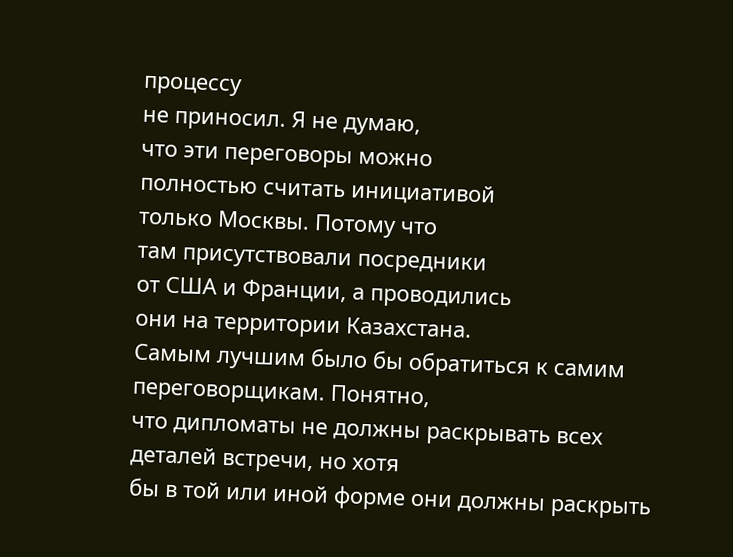процессу
не приносил. Я не думаю,
что эти переговоры можно
полностью считать инициативой
только Москвы. Потому что
там присутствовали посредники
от США и Франции, а проводились
они на территории Казахстана.
Самым лучшим было бы обратиться к самим переговорщикам. Понятно,
что дипломаты не должны раскрывать всех деталей встречи, но хотя
бы в той или иной форме они должны раскрыть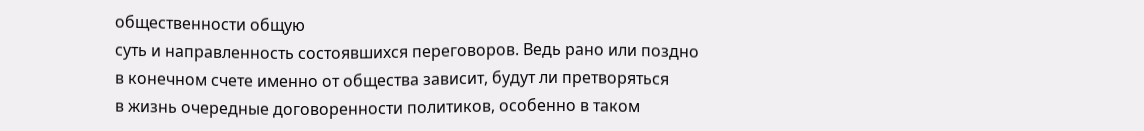общественности общую
суть и направленность состоявшихся переговоров. Ведь рано или поздно
в конечном счете именно от общества зависит, будут ли претворяться
в жизнь очередные договоренности политиков, особенно в таком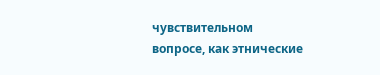чувствительном
вопросе, как этнические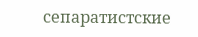сепаратистские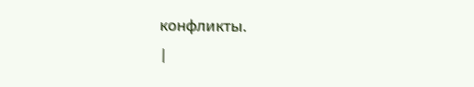конфликты.
|